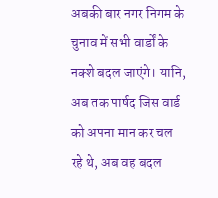अबकी बार नगर निगम के चुनाव में सभी वार्डों के नक्शे बदल जाएंगे। यानि, अब तक पार्षद जिस वार्ड को अपना मान कर चल रहे थे, अब वह बदल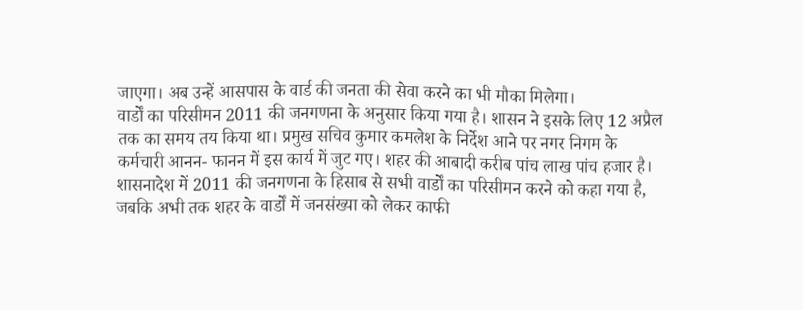जाएगा। अब उन्हें आसपास के वार्ड की जनता की सेवा करने का भी मौका मिलेगा।
वार्डों का परिसीमन 2011 की जनगणना के अनुसार किया गया है। शासन ने इसके लिए 12 अप्रैल तक का समय तय किया था। प्रमुख सचिव कुमार कमलेश के निर्देश आने पर नगर निगम के कर्मचारी आनन- फानन में इस कार्य में जुट गए। शहर की आबादी करीब पांच लाख पांच हजार है। शासनादेश में 2011 की जनगणना के हिसाब से सभी वार्डों का परिसीमन करने को कहा गया है, जबकि अभी तक शहर के वार्डों में जनसंख्या को लेकर काफी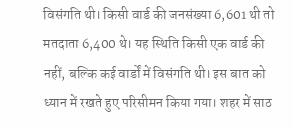विसंगति थी। किसी वार्ड की जनसंख्या 6,601 थी तो मतदाता 6,400 थे। यह स्थिति किसी एक वार्ड की नहीं, बल्कि कई वार्डों में विसंगति थी। इस बात को ध्यान में रखते हुए परिसीमन किया गया। शहर में साठ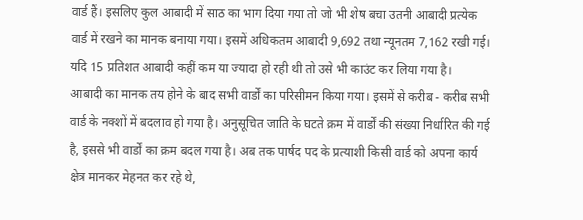वार्ड हैं। इसलिए कुल आबादी में साठ का भाग दिया गया तो जो भी शेष बचा उतनी आबादी प्रत्येक वार्ड में रखने का मानक बनाया गया। इसमें अधिकतम आबादी 9,692 तथा न्यूनतम 7,162 रखी गई। यदि 15 प्रतिशत आबादी कहीं कम या ज्यादा हो रही थी तो उसे भी काउंट कर लिया गया है।
आबादी का मानक तय होने के बाद सभी वार्डों का परिसीमन किया गया। इसमें से करीब - करीब सभी वार्ड के नक्शों में बदलाव हो गया है। अनुसूचित जाति के घटते क्रम में वार्डों की संख्या निर्धारित की गई है, इससे भी वार्डों का क्रम बदल गया है। अब तक पार्षद पद के प्रत्याशी किसी वार्ड को अपना कार्य क्षेत्र मानकर मेहनत कर रहे थे,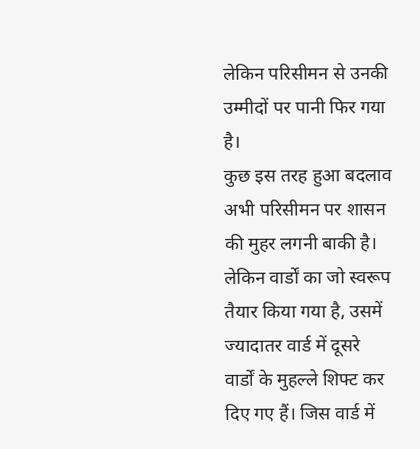लेकिन परिसीमन से उनकी उम्मीदों पर पानी फिर गया है।
कुछ इस तरह हुआ बदलाव
अभी परिसीमन पर शासन की मुहर लगनी बाकी है। लेकिन वार्डों का जो स्वरूप तैयार किया गया है, उसमें ज्यादातर वार्ड में दूसरे वार्डों के मुहल्ले शिफ्ट कर दिए गए हैं। जिस वार्ड में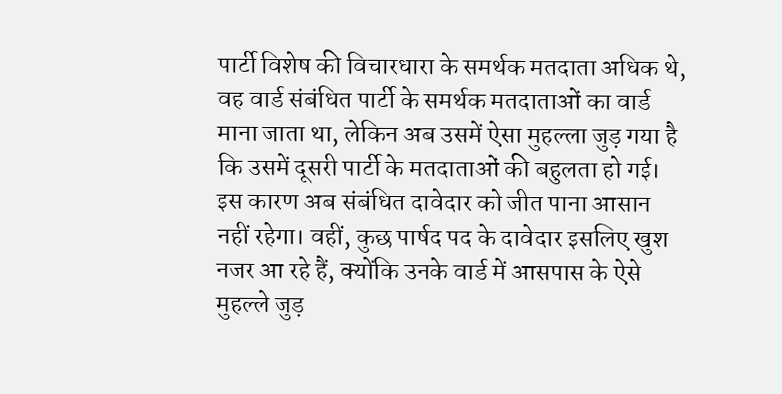पार्टी विशेष की विचारधारा के समर्थक मतदाता अधिक थे, वह वार्ड संबंधित पार्टी के समर्थक मतदाताओं का वार्ड माना जाता था, लेकिन अब उसमें ऐसा मुहल्ला जुड़ गया है कि उसमें दूसरी पार्टी के मतदाताओं की बहुलता हो गई। इस कारण अब संबंधित दावेदार को जीत पाना आसान नहीं रहेगा। वहीं, कुछ पार्षद पद के दावेदार इसलिए खुश नजर आ रहे हैं, क्योंकि उनके वार्ड में आसपास के ऐसे मुहल्ले जुड़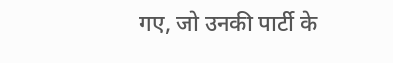गए, जो उनकी पार्टी के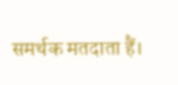समर्थक मतदाता हैं।